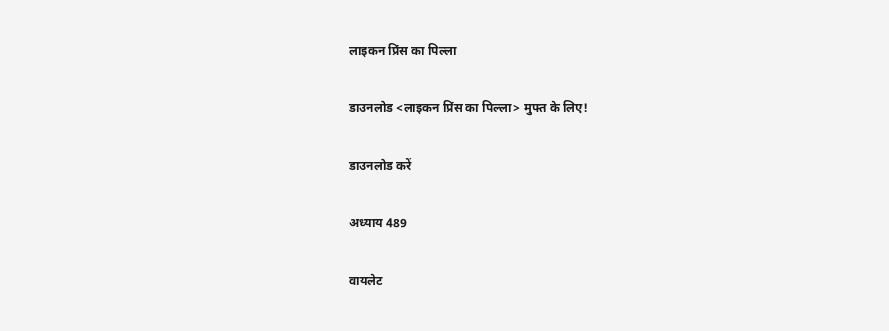लाइकन प्रिंस का पिल्ला

डाउनलोड <लाइकन प्रिंस का पिल्ला> मुफ्त के लिए!

डाउनलोड करें

अध्याय 489

वायलेट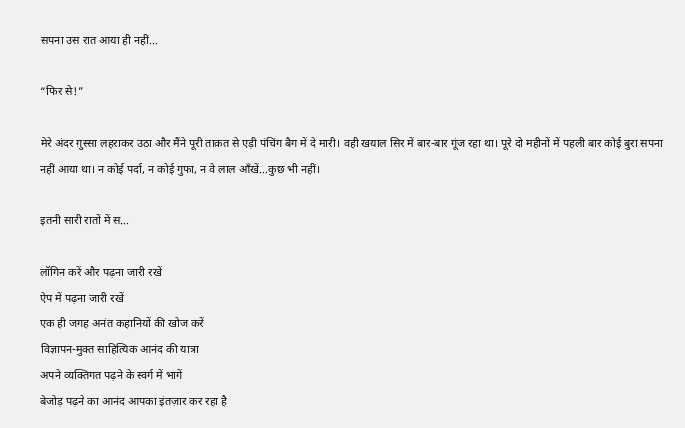सपना उस रात आया ही नहीं…

“फिर से!”

मेरे अंदर ग़ुस्सा लहराकर उठा और मैंने पूरी ताक़त से एड़ी पंचिंग बैग में दे मारी। वही खयाल सिर में बार-बार गूंज रहा था। पूरे दो महीनों में पहली बार कोई बुरा सपना नहीं आया था। न कोई पर्दा, न कोई गुफा, न वे लाल आँखें…कुछ भी नहीं।

इतनी सारी रातों में स...

लॉगिन करें और पढ़ना जारी रखें
ऐप में पढ़ना जारी रखें
एक ही जगह अनंत कहानियों की खोज करें
विज्ञापन-मुक्त साहित्यिक आनंद की यात्रा
अपने व्यक्तिगत पढ़ने के स्वर्ग में भागें
बेजोड़ पढ़ने का आनंद आपका इंतज़ार कर रहा है